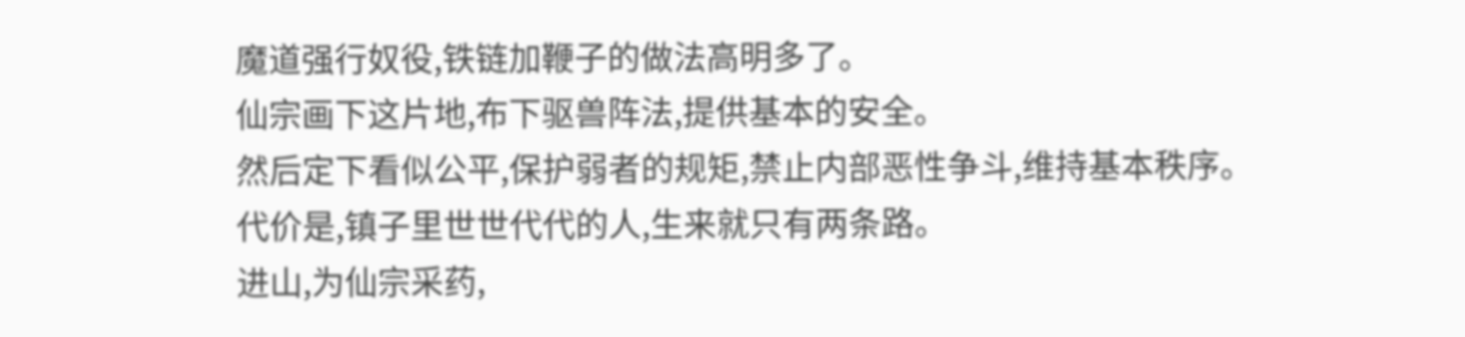魔道强行奴役,铁链加鞭子的做法高明多了。
仙宗画下这片地,布下驱兽阵法,提供基本的安全。
然后定下看似公平,保护弱者的规矩,禁止内部恶性争斗,维持基本秩序。
代价是,镇子里世世代代的人,生来就只有两条路。
进山,为仙宗采药,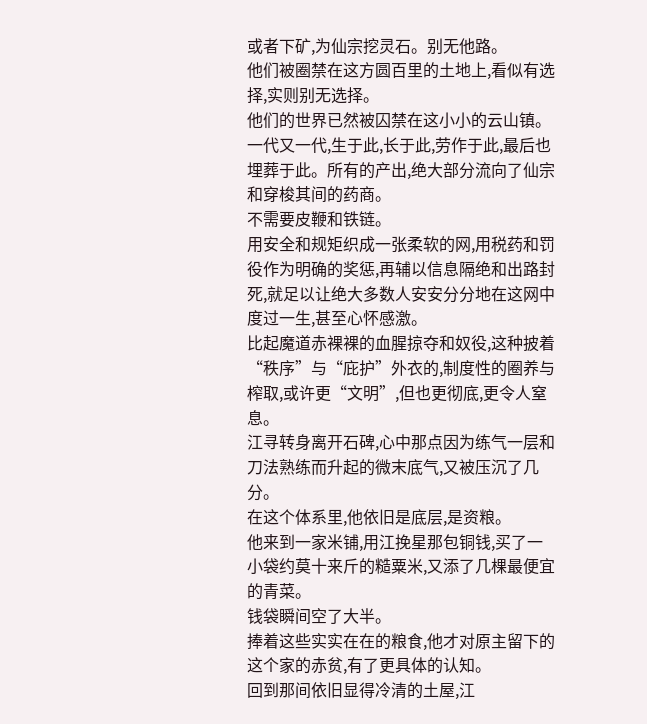或者下矿,为仙宗挖灵石。别无他路。
他们被圈禁在这方圆百里的土地上,看似有选择,实则别无选择。
他们的世界已然被囚禁在这小小的云山镇。
一代又一代,生于此,长于此,劳作于此,最后也埋葬于此。所有的产出,绝大部分流向了仙宗和穿梭其间的药商。
不需要皮鞭和铁链。
用安全和规矩织成一张柔软的网,用税药和罚役作为明确的奖惩,再辅以信息隔绝和出路封死,就足以让绝大多数人安安分分地在这网中度过一生,甚至心怀感激。
比起魔道赤裸裸的血腥掠夺和奴役,这种披着“秩序”与“庇护”外衣的,制度性的圈养与榨取,或许更“文明”,但也更彻底,更令人窒息。
江寻转身离开石碑,心中那点因为练气一层和刀法熟练而升起的微末底气,又被压沉了几分。
在这个体系里,他依旧是底层,是资粮。
他来到一家米铺,用江挽星那包铜钱,买了一小袋约莫十来斤的糙粟米,又添了几棵最便宜的青菜。
钱袋瞬间空了大半。
捧着这些实实在在的粮食,他才对原主留下的这个家的赤贫,有了更具体的认知。
回到那间依旧显得冷清的土屋,江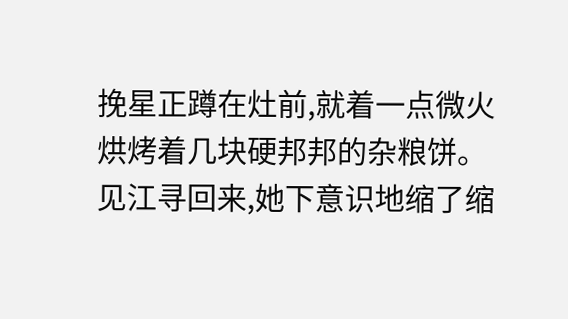挽星正蹲在灶前,就着一点微火烘烤着几块硬邦邦的杂粮饼。
见江寻回来,她下意识地缩了缩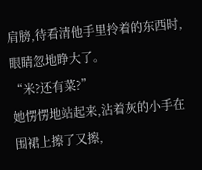肩膀,待看清他手里拎着的东西时,眼睛忽地睁大了。
“米?还有菜?”
她愣愣地站起来,沾着灰的小手在围裙上擦了又擦,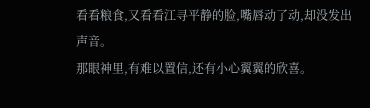看看粮食,又看看江寻平静的脸,嘴唇动了动,却没发出声音。
那眼神里,有难以置信,还有小心翼翼的欣喜。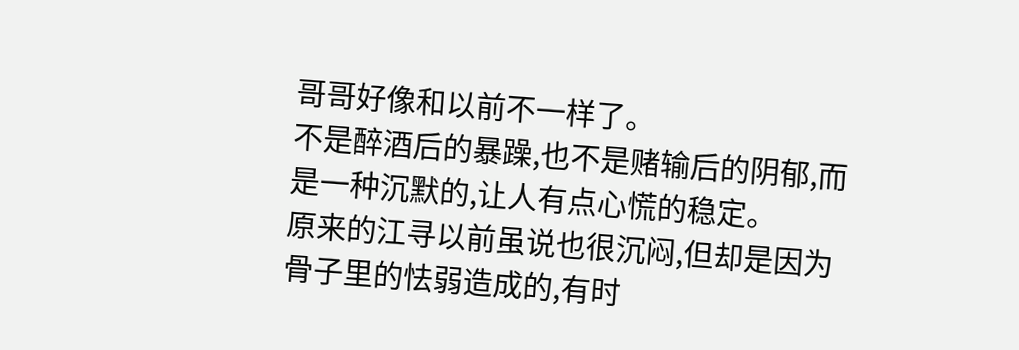哥哥好像和以前不一样了。
不是醉酒后的暴躁,也不是赌输后的阴郁,而是一种沉默的,让人有点心慌的稳定。
原来的江寻以前虽说也很沉闷,但却是因为骨子里的怯弱造成的,有时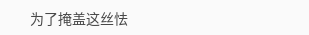为了掩盖这丝怯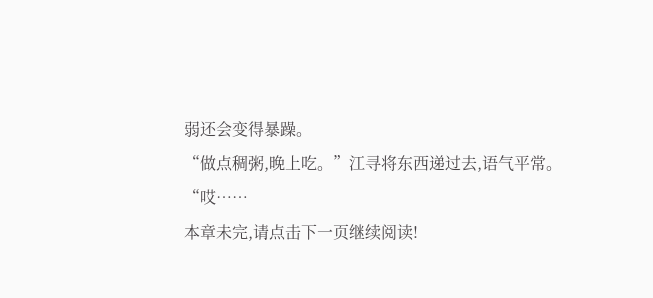弱还会变得暴躁。
“做点稠粥,晚上吃。”江寻将东西递过去,语气平常。
“哎……
本章未完,请点击下一页继续阅读!